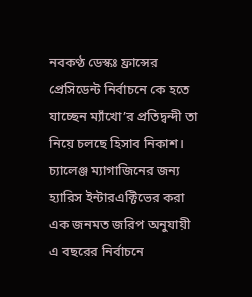নবকণ্ঠ ডেস্কঃ ফ্রান্সের প্রেসিডেন্ট নির্বাচনে কে হতে যাচ্ছেন ম্যাঁখো’র প্রতিদ্বন্দী তা নিয়ে চলছে হিসাব নিকাশ।
চ্যালেঞ্জ ম্যাগাজিনের জন্য হ্যারিস ইন্টারএক্টিভের করা এক জনমত জরিপ অনুযায়ী এ বছরের নির্বাচনে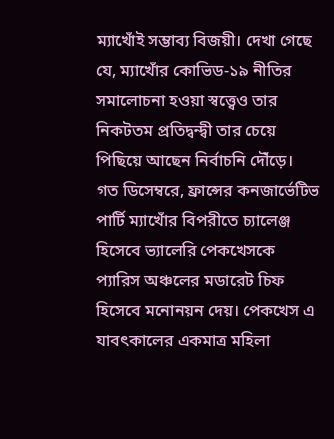ম্যাখোঁই সম্ভাব্য বিজয়ী। দেখা গেছে যে, ম্যাখোঁর কোভিড-১৯ নীতির সমালোচনা হওয়া স্বত্ত্বেও তার নিকটতম প্রতিদ্বন্দ্বী তার চেয়ে পিছিয়ে আছেন নির্বাচনি দৌঁড়ে।
গত ডিসেম্বরে, ফ্রান্সের কনজার্ভেটিভ পার্টি ম্যাখোঁর বিপরীতে চ্যালেঞ্জ হিসেবে ভ্যালেরি পেকখেসকে প্যারিস অঞ্চলের মডারেট চিফ হিসেবে মনোনয়ন দেয়। পেকখেস এ যাবৎকালের একমাত্র মহিলা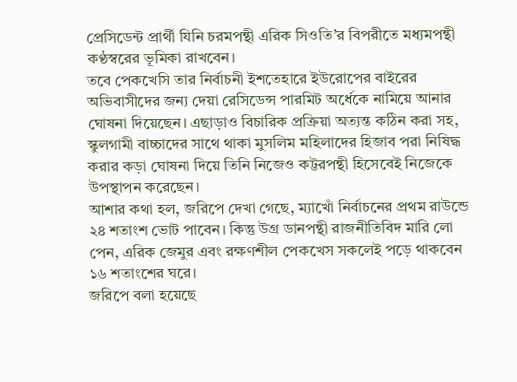প্রেসিডেন্ট প্রার্থী যিনি চরমপন্থী এরিক সিওতি’র বিপরীতে মধ্যমপন্থী কণ্ঠস্বরের ভূমিকা রাখবেন।
তবে পেকখেসি তার নির্বাচনী ইশতেহারে ইউরোপের বাইরের অভিবাসীদের জন্য দেয়া রেসিডেন্স পারমিট অর্ধেকে নামিয়ে আনার ঘোষনা দিয়েছেন। এছাড়াও বিচারিক প্রক্রিয়া অত্যন্ত কঠিন করা সহ, স্কুলগামী বাচ্চাদের সাথে থাকা মুসলিম মহিলাদের হিজাব পরা নিষিদ্ধ করার কড়া ঘোষনা দিয়ে তিনি নিজেও কট্টরপন্থী হিসেবেই নিজেকে উপস্থাপন করেছেন।
আশার কথা হল, জরিপে দেখা গেছে, ম্যাখোঁ নির্বাচনের প্রথম রাউন্ডে ২৪ শতাংশ ভোট পাবেন। কিন্তু উগ্র ডানপন্থী রাজনীতিবিদ মারি লো পেন, এরিক জেমুর এবং রক্ষণশীল পেকখেস সকলেই পড়ে থাকবেন ১৬ শতাংশের ঘরে।
জরিপে বলা হয়েছে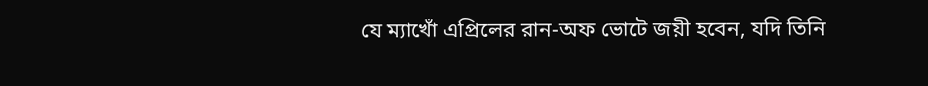যে ম্যাখোঁ এপ্রিলের রান-অফ ভোটে জয়ী হবেন, যদি তিনি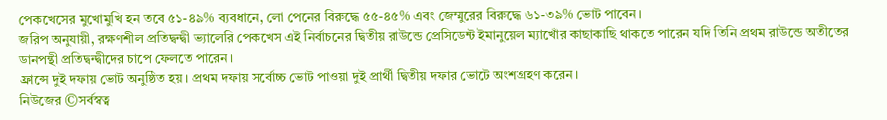পেকখেসের মুখোমুখি হন তবে ৫১-৪৯% ব্যবধানে, লো পেনের বিরুদ্ধে ৫৫-৪৫% এবং জেম্মুরের বিরুদ্ধে ৬১-৩৯% ভোট পাবেন।
জরিপ অনুযায়ী, রক্ষণশীল প্রতিদ্বন্দ্বী ভ্যালেরি পেকখেস এই নির্বাচনের দ্বিতীয় রাউন্ডে প্রেসিডেন্ট ইমানুয়েল ম্যাখোঁর কাছাকাছি থাকতে পারেন যদি তিনি প্রথম রাউন্ডে অতীতের ডানপন্থী প্রতিদ্বন্দ্বীদের চাপে ফেলতে পারেন।
ফ্রান্সে দুই দফায় ভোট অনুষ্ঠিত হয়। প্রথম দফায় সর্বোচ্চ ভোট পাওয়া দুই প্রার্থী দ্বিতীয় দফার ভোটে অংশগ্রহণ করেন।
নিউজের ©সর্বস্বত্ব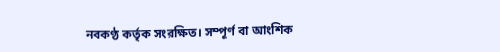নবকণ্ঠ কর্তৃক সংরক্ষিত। সম্পূর্ণ বা আংশিক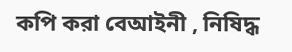কপি করা বেআইনী , নিষিদ্ধ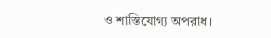ও শাস্তিযোগ্য অপরাধ।